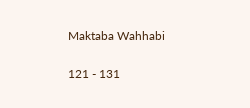Maktaba Wahhabi

121 - 131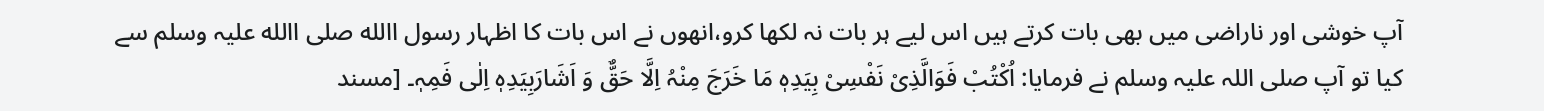آپ خوشی اور ناراضی میں بھی بات کرتے ہیں اس لیے ہر بات نہ لکھا کرو،انھوں نے اس بات کا اظہار رسول االله صلی االله علیہ وسلم سے کیا تو آپ صلی اللہ علیہ وسلم نے فرمایا: اُکْتُبْ فَوَالَّذِیْ نَفْسِیْ بِیَدِہٖ مَا خَرَجَ مِنْہُ اِلَّا حَقٌّ وَ اَشَارَبِیَدِہٖ اِلٰی فَمِہٖ۔ [مسند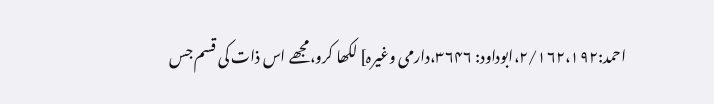احمد:۲/۱۶۲،۱۹۲،ابوداود: ۳۶۴۶،دارمی وغیرہ] لکھا کرو،مجھے اس ذات کی قسم جس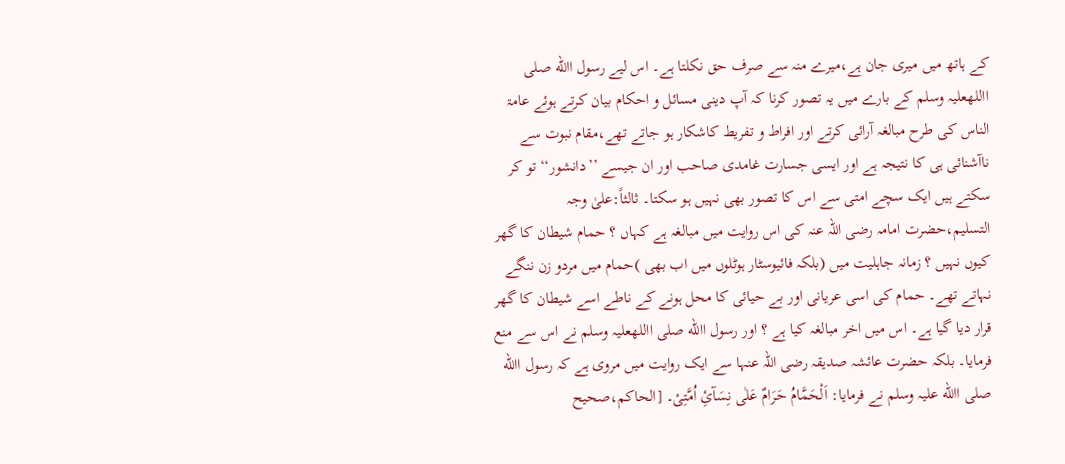کے ہاتھ میں میری جان ہے،میرے منہ سے صرف حق نکلتا ہے۔ اس لیے رسول االله صلی االلهعلیہ وسلم کے بارے میں یہ تصور کرنا کہ آپ دینی مسائل و احکام بیان کرتے ہوئے عامۃ الناس کی طرح مبالغہ آرائی کرتے اور افراط و تفریط کاشکار ہو جاتے تھے،مقام نبوت سے ناآشنائی ہی کا نتیجہ ہے اور ایسی جسارت غامدی صاحب اور ان جیسے ’’دانشور‘‘ تو کر سکتے ہیں ایک سچے امتی سے اس کا تصور بھی نہیں ہو سکتا۔ ثالثاً:علیٰ وجہ التسلیم،حضرت امامہ رضی اللہ عنہ کی اس روایت میں مبالغہ ہے کہاں ؟ حمام شیطان کا گھر کیوں نہیں ؟ زمانہ جاہلیت میں (بلکہ فائیوسٹار ہوٹلوں میں اب بھی )حمام میں مردو زن ننگے نہاتے تھے۔ حمام کی اسی عریانی اور بے حیائی کا محل ہونے کے ناطے اسے شیطان کا گھر قرار دیا گیا ہے۔ اس میں اخر مبالغہ کیا ہے ؟ اور رسول االله صلی االلهعلیہ وسلم نے اس سے منع فرمایا۔ بلکہ حضرت عائشہ صدیقہ رضی اللہ عنہا سے ایک روایت میں مروی ہے کہ رسول االله صلی االله علیہ وسلم نے فرمایا: اَلْحَمَّامُ حَرَامٌ عَلٰی نِسَآئِ اُمَّتِیْ۔ [الحاکم،صحیح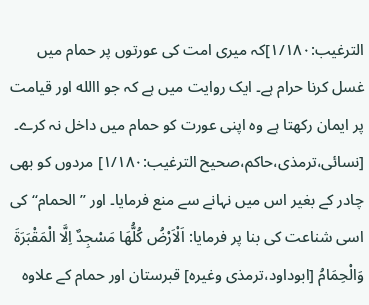الترغیب:۱/۱۸۰]کہ میری امت کی عورتوں پر حمام میں غسل کرنا حرام ہے۔ ایک روایت میں ہے کہ جو االله اور قیامت پر ایمان رکھتا ہے وہ اپنی عورت کو حمام میں داخل نہ کرے۔ [نسائی،ترمذی،حاکم،صحیح الترغیب:۱/۱۸۰] مردوں کو بھی چادر کے بغیر اس میں نہانے سے منع فرمایا۔ اور ’’الحمام‘‘ کی اسی شناعت کی بنا پر فرمایا: اَلْاَرْضُ کُلُّھَا مَسْجِدٌ اِلَّا الْمَقْبَرَۃَ وَالْحِمَامُ [ابوداود،ترمذی وغیرہ] قبرستان اور حمام کے علاوہ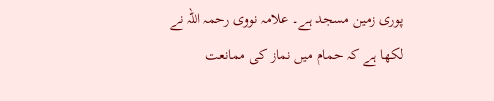پوری زمین مسجد ہے۔ علامہ نووی رحمہ اللہ نے لکھا ہے کہ حمام میں نماز کی ممانعت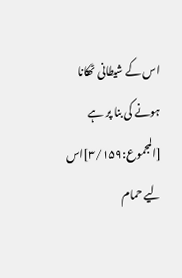اس کے شیطانی ٹھکانا ہونے کی بنا پر ہے [المجموع:۳/۱۵۹]اس لیے حمام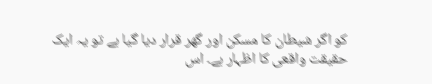کو اگر شیطان کا مسکن اور گھر قرار دیا گیا ہے تو یہ ایک حقیقت واقعی کا اظہار ہے۔ اس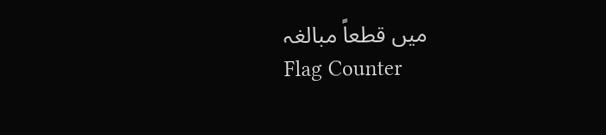میں قطعاً مبالغہ
Flag Counter